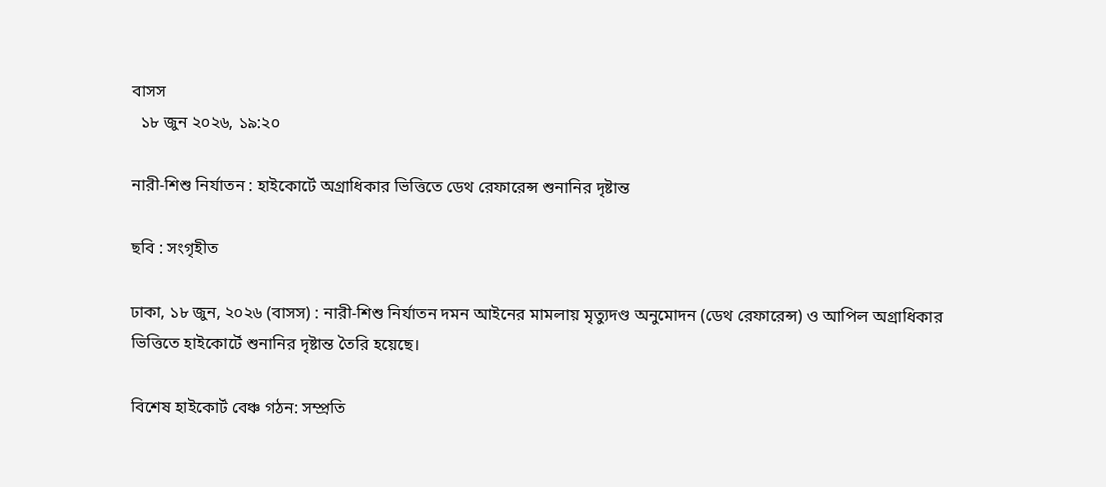বাসস
  ১৮ জুন ২০২৬, ১৯:২০

নারী-শিশু নির্যাতন : হাইকোর্টে অগ্রাধিকার ভিত্তিতে ডেথ রেফারেন্স শুনানির দৃষ্টান্ত

ছবি : সংগৃহীত

ঢাকা, ১৮ জুন, ২০২৬ (বাসস) : নারী-শিশু নির্যাতন দমন আইনের মামলায় মৃত্যুদণ্ড অনুমোদন (ডেথ রেফারেন্স) ও আপিল অগ্রাধিকার ভিত্তিতে হাইকোর্টে শুনানির দৃষ্টান্ত তৈরি হয়েছে।

বিশেষ হাইকোর্ট বেঞ্চ গঠন: সম্প্রতি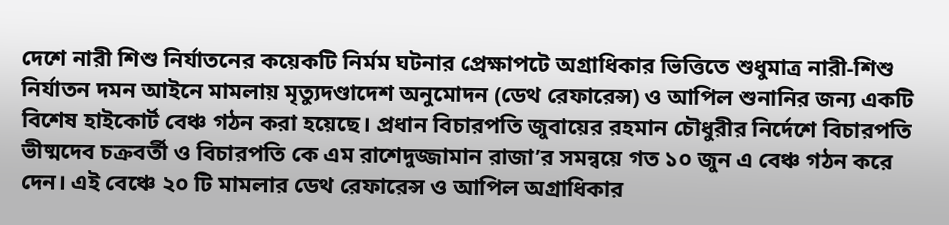দেশে নারী শিশু নির্যাতনের কয়েকটি নির্মম ঘটনার প্রেক্ষাপটে অগ্রাধিকার ভিত্তিতে শুধুমাত্র নারী-শিশু নির্যাতন দমন আইনে মামলায় মৃত্যুদণ্ডাদেশ অনুমোদন (ডেথ রেফারেন্স) ও আপিল শুনানির জন্য একটি বিশেষ হাইকোর্ট বেঞ্চ গঠন করা হয়েছে। প্রধান বিচারপতি জুবায়ের রহমান চৌধুরীর নির্দেশে বিচারপতি ভীষ্মদেব চক্রবর্তী ও বিচারপতি কে এম রাশেদুজ্জামান রাজা’র সমন্বয়ে গত ১০ জুন এ বেঞ্চ গঠন করে দেন। এই বেঞ্চে ২০ টি মামলার ডেথ রেফারেন্স ও আপিল অগ্রাধিকার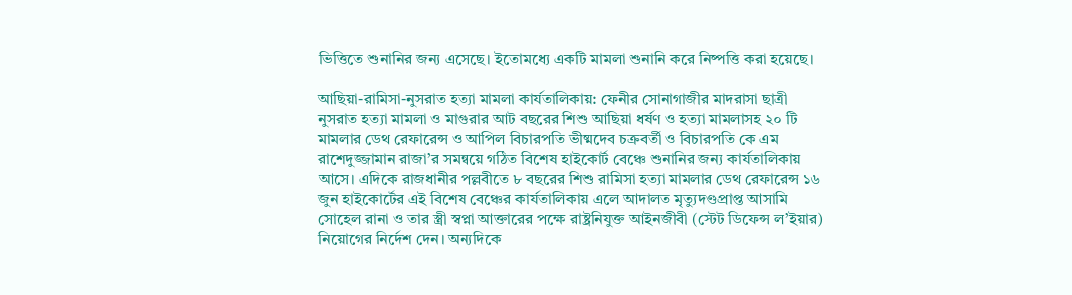ভিত্তিতে শুনানির জন্য এসেছে। ইতোমধ্যে একটি মামলা শুনানি করে নিষ্পত্তি করা হয়েছে।

আছিয়া-রামিসা-নুসরাত হত্যা মামলা কার্যতালিকায়: ফেনীর সোনাগাজীর মাদরাসা ছাত্রী নুসরাত হত্যা মামলা ও মাগুরার আট বছরের শিশু আছিয়া ধর্ষণ ও হত্যা মামলাসহ ২০ টি মামলার ডেথ রেফারেন্স ও আপিল বিচারপতি ভীষ্মদেব চক্রবর্তী ও বিচারপতি কে এম রাশেদুজ্জামান রাজা’র সমন্বয়ে গঠিত বিশেষ হাইকোর্ট বেঞ্চে শুনানির জন্য কার্যতালিকায় আসে। এদিকে রাজধানীর পল্লবীতে ৮ বছরের শিশু রামিসা হত্যা মামলার ডেথ রেফারেন্স ১৬ জুন হাইকোর্টের এই বিশেষ বেঞ্চের কার্যতালিকায় এলে আদালত মৃত্যুদণ্ডপ্রাপ্ত আসামি সোহেল রানা ও তার স্ত্রী স্বপ্না আক্তারের পক্ষে রাষ্ট্রনিযুক্ত আইনজীবী (স্টেট ডিফেন্স ল’ইয়ার) নিয়োগের নির্দেশ দেন। অন্যদিকে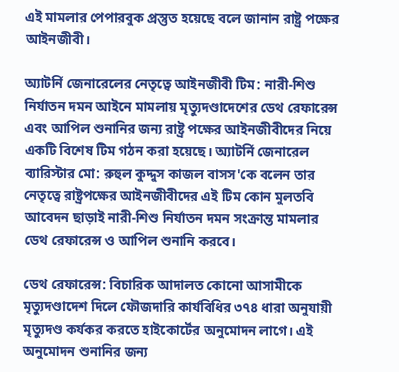এই মামলার পেপারবুক প্রস্তুত হয়েছে বলে জানান রাষ্ট্র পক্ষের আইনজীবী।

অ্যাটর্নি জেনারেলের নেতৃত্বে আইনজীবী টিম: নারী-শিশু নির্যাতন দমন আইনে মামলায় মৃত্যুদণ্ডাদেশের ডেথ রেফারেন্স এবং আপিল শুনানির জন্য রাষ্ট্র পক্ষের আইনজীবীদের নিয়ে একটি বিশেষ টিম গঠন করা হয়েছে। অ্যাটর্নি জেনারেল ব্যারিস্টার মো: রুহুল কুদ্দুস কাজল বাসস'কে বলেন তার নেতৃত্বে রাষ্ট্রপক্ষের আইনজীবীদের এই টিম কোন মুলতবি আবেদন ছাড়াই নারী-শিশু নির্যাতন দমন সংক্রান্ত মামলার ডেথ রেফারেন্স ও আপিল শুনানি করবে।

ডেথ রেফারেন্স: বিচারিক আদালত কোনো আসামীকে মৃত্যুদণ্ডাদেশ দিলে ফৌজদারি কার্যবিধির ৩৭৪ ধারা অনুযায়ী মৃত্যুদণ্ড কর্যকর করতে হাইকোর্টের অনুমোদন লাগে। এই অনুমোদন শুনানির জন্য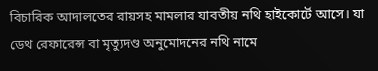বিচারিক আদালতের রায়সহ মামলার যাবতীয় নথি হাইকোর্টে আসে। যা ডেথ রেফারেন্স বা মৃত্যুদণ্ড অনুমোদনের নথি নামে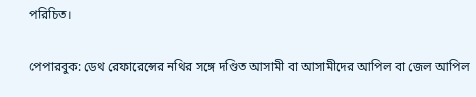পরিচিত।

পেপারবুক: ডেথ রেফারেন্সের নথির সঙ্গে দণ্ডিত আসামী বা আসামীদের আপিল বা জেল আপিল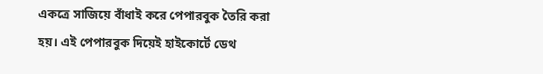একত্রে সাজিয়ে বাঁধাই করে পেপারবুক তৈরি করা হয়। এই পেপারবুক দিয়েই হাইকোর্টে ডেথ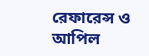রেফারেন্স ও আপিল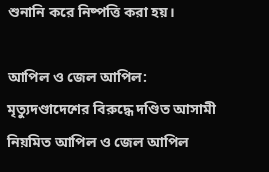শুনানি করে নিষ্পত্তি করা হয়।

আপিল ও জেল আপিল: মৃত্যুদণ্ডাদেশের বিরুদ্ধে দণ্ডিত আসামী নিয়মিত আপিল ও জেল আপিল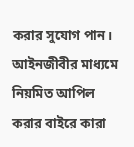করার সুযোগ পান। আইনজীবীর মাধ্যমে নিয়মিত আপিল করার বাইরে কারা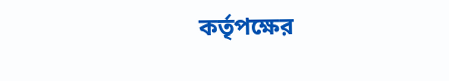কর্তৃপক্ষের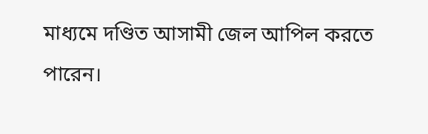মাধ্যমে দণ্ডিত আসামী জেল আপিল করতে পারেন।